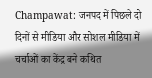Champawat: जनपद में पिछले दो दिनों से मीडिया और सोशल मीडिया में चर्चाओं का केंद्र बने कथित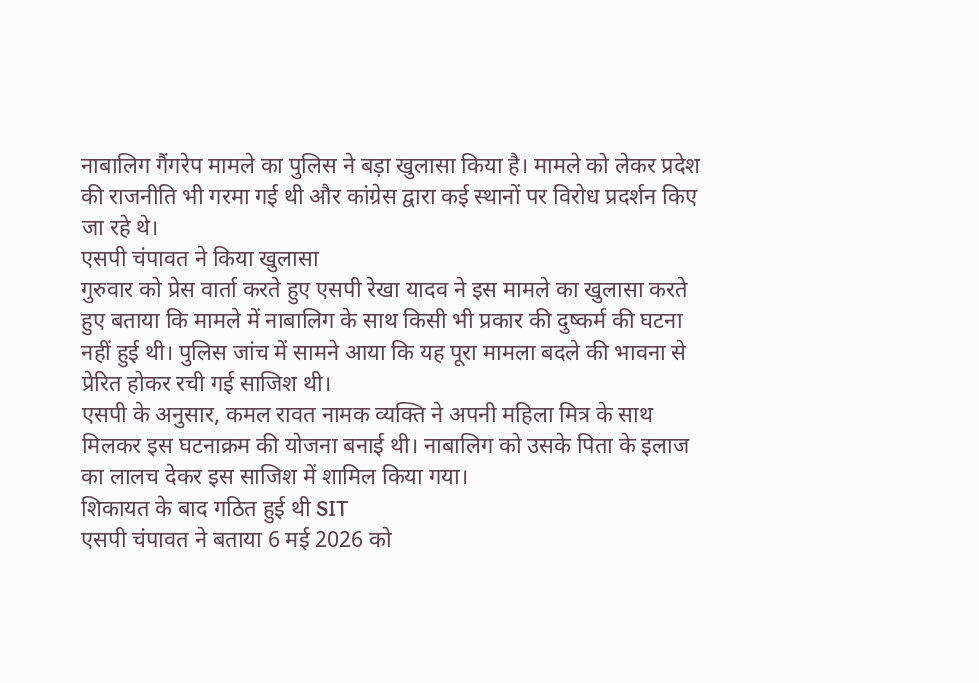नाबालिग गैंगरेप मामले का पुलिस ने बड़ा खुलासा किया है। मामले को लेकर प्रदेश की राजनीति भी गरमा गई थी और कांग्रेस द्वारा कई स्थानों पर विरोध प्रदर्शन किए जा रहे थे।
एसपी चंपावत ने किया खुलासा
गुरुवार को प्रेस वार्ता करते हुए एसपी रेखा यादव ने इस मामले का खुलासा करते हुए बताया कि मामले में नाबालिग के साथ किसी भी प्रकार की दुष्कर्म की घटना नहीं हुई थी। पुलिस जांच में सामने आया कि यह पूरा मामला बदले की भावना से प्रेरित होकर रची गई साजिश थी।
एसपी के अनुसार, कमल रावत नामक व्यक्ति ने अपनी महिला मित्र के साथ मिलकर इस घटनाक्रम की योजना बनाई थी। नाबालिग को उसके पिता के इलाज का लालच देकर इस साजिश में शामिल किया गया।
शिकायत के बाद गठित हुई थी SIT
एसपी चंपावत ने बताया 6 मई 2026 को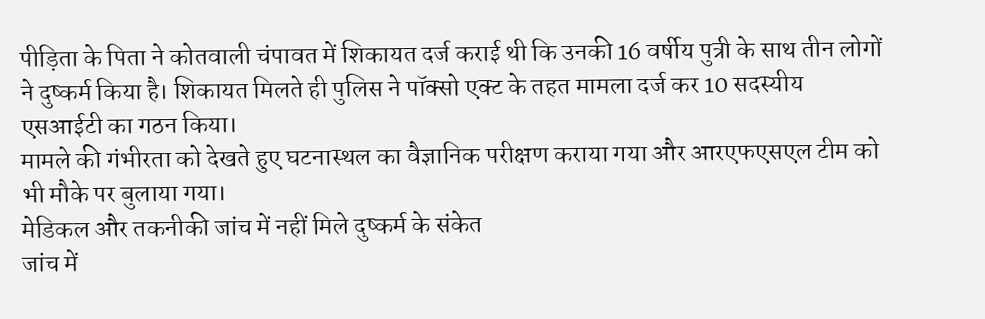पीड़िता के पिता ने कोतवाली चंपावत में शिकायत दर्ज कराई थी कि उनकी 16 वर्षीय पुत्री के साथ तीन लोगों ने दुष्कर्म किया है। शिकायत मिलते ही पुलिस ने पॉक्सो एक्ट के तहत मामला दर्ज कर 10 सदस्यीय एसआईटी का गठन किया।
मामले की गंभीरता को देखते हुए घटनास्थल का वैज्ञानिक परीक्षण कराया गया और आरएफएसएल टीम को भी मौके पर बुलाया गया।
मेडिकल और तकनीकी जांच में नहीं मिले दुष्कर्म के संकेत
जांच में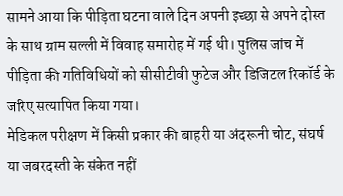सामने आया कि पीड़िता घटना वाले दिन अपनी इच्छा से अपने दोस्त के साथ ग्राम सल्ली में विवाह समारोह में गई थी। पुलिस जांच में पीड़िता की गतिविधियों को सीसीटीवी फुटेज और डिजिटल रिकॉर्ड के जरिए सत्यापित किया गया।
मेडिकल परीक्षण में किसी प्रकार की बाहरी या अंदरूनी चोट, संघर्ष या जबरदस्ती के संकेत नहीं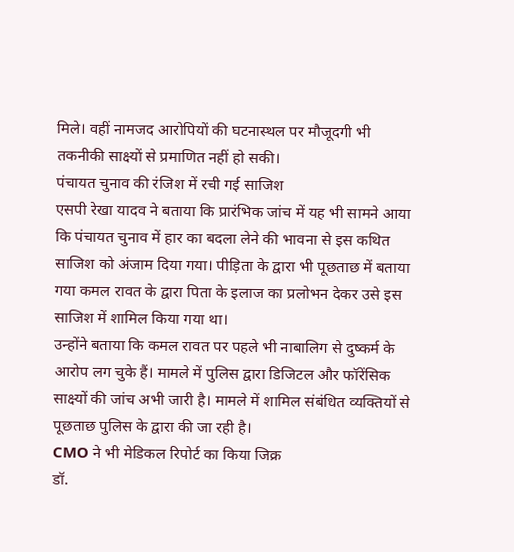मिले। वहीं नामजद आरोपियों की घटनास्थल पर मौजूदगी भी तकनीकी साक्ष्यों से प्रमाणित नहीं हो सकी।
पंचायत चुनाव की रंजिश में रची गई साजिश
एसपी रेखा यादव ने बताया कि प्रारंभिक जांच में यह भी सामने आया कि पंचायत चुनाव में हार का बदला लेने की भावना से इस कथित साजिश को अंजाम दिया गया। पीड़िता के द्वारा भी पूछताछ में बताया गया कमल रावत के द्वारा पिता के इलाज का प्रलोभन देकर उसे इस साजिश में शामिल किया गया था।
उन्होंने बताया कि कमल रावत पर पहले भी नाबालिग से दुष्कर्म के आरोप लग चुके हैं। मामले में पुलिस द्वारा डिजिटल और फॉरेंसिक साक्ष्यों की जांच अभी जारी है। मामले में शामिल संबंधित व्यक्तियों से पूछताछ पुलिस के द्वारा की जा रही है।
CMO ने भी मेडिकल रिपोर्ट का किया जिक्र
डॉ.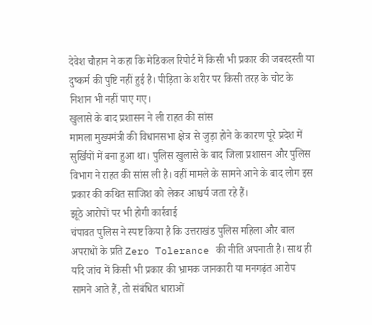देवेश चौहान ने कहा कि मेडिकल रिपोर्ट में किसी भी प्रकार की जबरदस्ती या दुष्कर्म की पुष्टि नहीं हुई है। पीड़िता के शरीर पर किसी तरह के चोट के निशान भी नहीं पाए गए।
खुलासे के बाद प्रशासन ने ली राहत की सांस
मामला मुख्यमंत्री की विधानसभा क्षेत्र से जुड़ा होने के कारण पूरे प्रदेश में सुर्खियों में बना हुआ था। पुलिस खुलासे के बाद जिला प्रशासन और पुलिस विभाग ने राहत की सांस ली है। वहीं मामले के सामने आने के बाद लोग इस प्रकार की कथित साजिश को लेकर आश्चर्य जता रहे हैं।
झूठे आरोपों पर भी होगी कार्रवाई
चंपावत पुलिस ने स्पष्ट किया है कि उत्तराखंड पुलिस महिला और बाल अपराधों के प्रति Zero Tolerance की नीति अपनाती है। साथ ही यदि जांच में किसी भी प्रकार की भ्रामक जानकारी या मनगढ़ंत आरोप सामने आते हैं, तो संबंधित धाराओं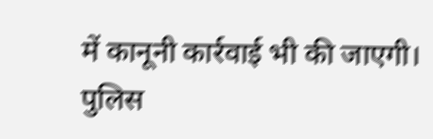में कानूनी कार्रवाई भी की जाएगी।
पुलिस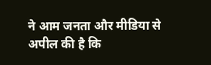ने आम जनता और मीडिया से अपील की है कि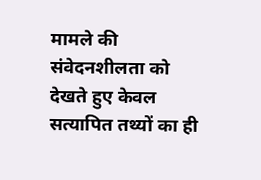मामले की संवेदनशीलता को देखते हुए केवल सत्यापित तथ्यों का ही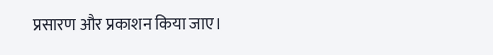प्रसारण और प्रकाशन किया जाए।